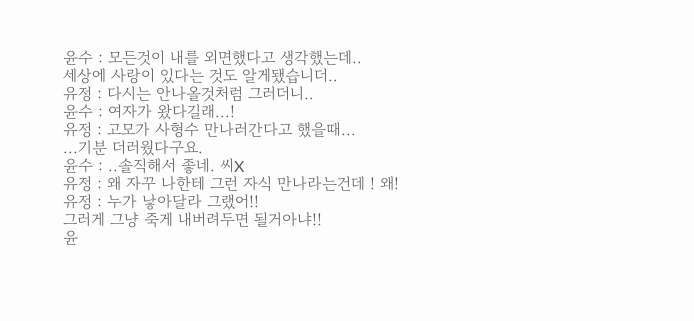윤수 : 모든것이 내를 외면했다고 생각했는데..
세상에 사랑이 있다는 것도 알게됐습니더..
유정 : 다시는 안나올것처럼 그러더니..
윤수 : 여자가 왔다길래...!
유정 : 고모가 사형수 만나러간다고 했을때...
...기분 더러웠다구요.
윤수 : ..솔직해서 좋네. 씨X
유정 : 왜 자꾸 나한테 그런 자식 만나라는건데 ! 왜!
유정 : 누가 낳아달라 그랬어!!
그러게 그냥 죽게 내버려두면 될거아냐!!
윤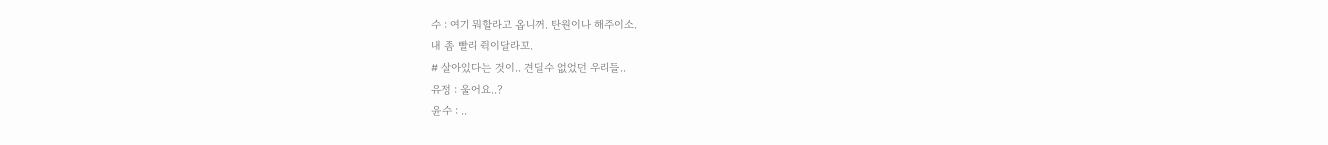수 : 여기 뭐할라고 옵니꺼. 탄원이나 해주이소.
내 좀 빨리 쥑이달라꼬.
# 살아있다는 것이.. 견딜수 없었던 우리들..
유정 : 울어요..?
윤수 : ..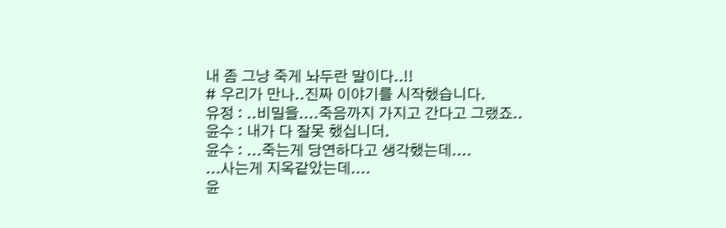내 좀 그냥 죽게 놔두란 말이다..!!
# 우리가 만나..진짜 이야기를 시작했습니다.
유정 : ..비밀을....죽음까지 가지고 간다고 그랬죠..
윤수 : 내가 다 잘못 했십니더.
윤수 : ...죽는게 당연하다고 생각했는데....
...사는게 지옥같았는데....
윤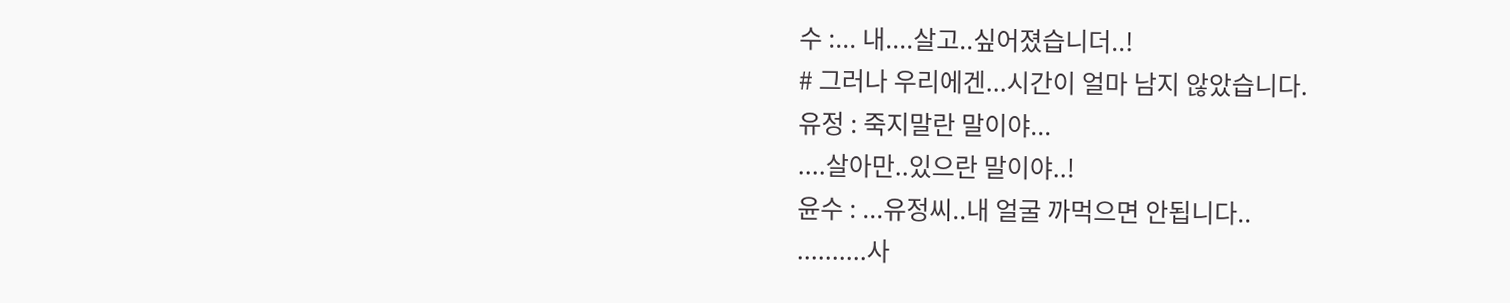수 :... 내....살고..싶어졌습니더..!
# 그러나 우리에겐...시간이 얼마 남지 않았습니다.
유정 : 죽지말란 말이야...
....살아만..있으란 말이야..!
윤수 : ...유정씨..내 얼굴 까먹으면 안됩니다..
..........사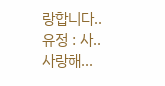랑합니다..
유정 : 사..사랑해...